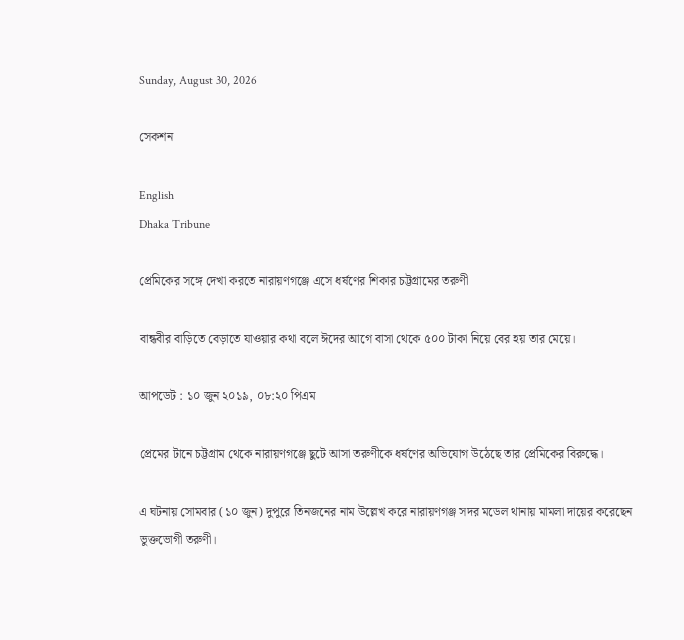Sunday, August 30, 2026

সেকশন

English
Dhaka Tribune

প্রেমিকের সঙ্গে দেখা করতে নারায়ণগঞ্জে এসে ধর্ষণের শিকার চট্টগ্রামের তরুণী

বান্ধবীর বাড়িতে বেড়াতে যাওয়ার কথা বলে ঈদের আগে বাসা থেকে ৫০০ টাকা নিয়ে বের হয় তার মেয়ে।

আপডেট : ১০ জুন ২০১৯, ০৮:২০ পিএম

প্রেমের টানে চট্টগ্রাম থেকে নারায়ণগঞ্জে ছুটে আসা তরুণীকে ধর্ষণের অভিযোগ উঠেছে তার প্রেমিকের বিরুদ্ধে।

এ ঘটনায় সোমবার (১০ জুন) দুপুরে তিনজনের নাম উল্লেখ করে নারায়ণগঞ্জ সদর মডেল থানায় মামলা দায়ের করেছেন ভুক্তভোগী তরুণী।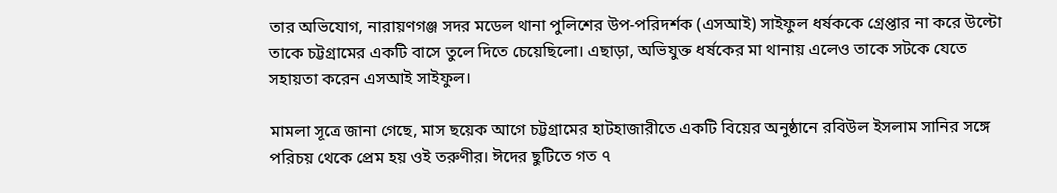তার অভিযোগ, নারায়ণগঞ্জ সদর মডেল থানা পুলিশের উপ-পরিদর্শক (এসআই) সাইফুল ধর্ষককে গ্রেপ্তার না করে উল্টো তাকে চট্টগ্রামের একটি বাসে তুলে দিতে চেয়েছিলো। এছাড়া, অভিযুক্ত ধর্ষকের মা থানায় এলেও তাকে সটকে যেতে সহায়তা করেন এসআই সাইফুল।

মামলা সূত্রে জানা গেছে, মাস ছয়েক আগে চট্টগ্রামের হাটহাজারীতে একটি বিয়ের অনুষ্ঠানে রবিউল ইসলাম সানির সঙ্গে পরিচয় থেকে প্রেম হয় ওই তরুণীর। ঈদের ছুটিতে গত ৭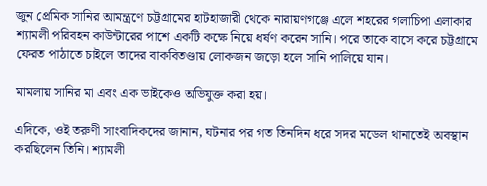জুন প্রেমিক সানির আমন্ত্রণে চট্টগ্রামের হাটহাজারী থেকে নারায়ণগঞ্জে এলে শহরের গলাচিপা এলাকার শ্যামলী পরিবহন কাউন্টারের পাশে একটি কক্ষে নিয়ে ধর্ষণ করেন সানি। পরে তাকে বাসে করে চট্টগ্রামে ফেরত পাঠাতে চাইলে তাদের বাকবিতণ্ডায় লোকজন জড়ো হলে সানি পালিয়ে যান।

মামলায় সানির মা এবং এক ভাইকেও অভিযুক্ত করা হয়।

এদিকে, ওই তরুণী সাংবাদিকদের জানান, ঘটনার পর গত তিনদিন ধরে সদর মডেল থানাতেই অবস্থান করছিলেন তিনি। শ্যামলী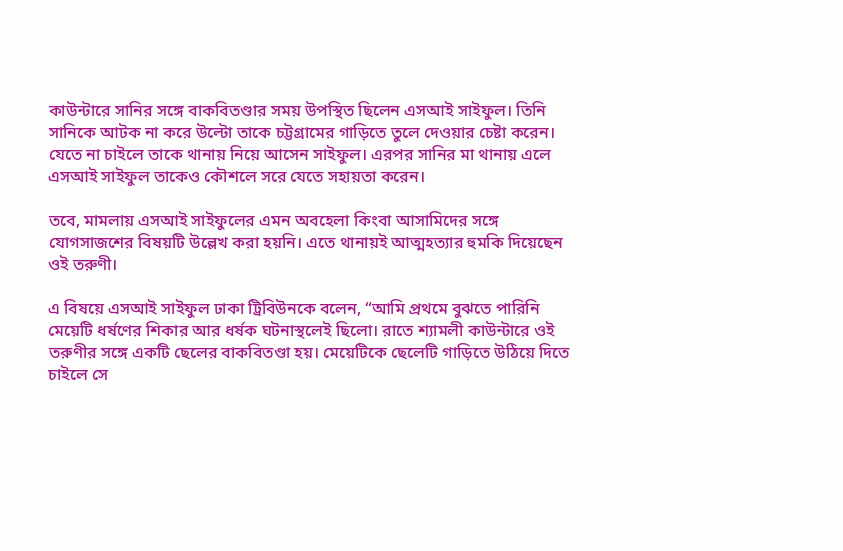কাউন্টারে সানির সঙ্গে বাকবিতণ্ডার সময় উপস্থিত ছিলেন এসআই সাইফুল। তিনি সানিকে আটক না করে উল্টো তাকে চট্টগ্রামের গাড়িতে তুলে দেওয়ার চেষ্টা করেন। যেতে না চাইলে তাকে থানায় নিয়ে আসেন সাইফুল। এরপর সানির মা থানায় এলে এসআই সাইফুল তাকেও কৌশলে সরে যেতে সহায়তা করেন।

তবে, মামলায় এসআই সাইফুলের এমন অবহেলা কিংবা আসামিদের সঙ্গে যোগসাজশের বিষয়টি উল্লেখ করা হয়নি। এতে থানায়ই আত্মহত্যার হুমকি দিয়েছেন ওই তরুণী।

এ বিষয়ে এসআই সাইফুল ঢাকা ট্রিবিউনকে বলেন, “আমি প্রথমে বুঝতে পারিনি মেয়েটি ধর্ষণের শিকার আর ধর্ষক ঘটনাস্থলেই ছিলো। রাতে শ্যামলী কাউন্টারে ওই তরুণীর সঙ্গে একটি ছেলের বাকবিতণ্ডা হয়। মেয়েটিকে ছেলেটি গাড়িতে উঠিয়ে দিতে চাইলে সে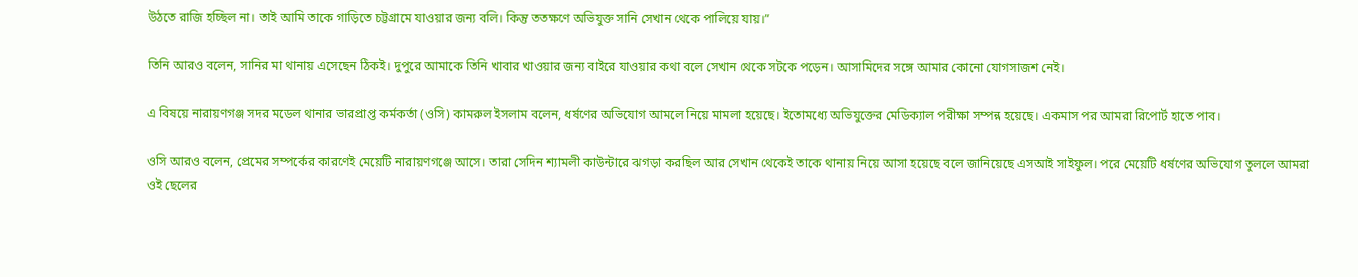উঠতে রাজি হচ্ছিল না। তাই আমি তাকে গাড়িতে চট্টগ্রামে যাওয়ার জন্য বলি। কিন্তু ততক্ষণে অভিযুক্ত সানি সেখান থেকে পালিয়ে যায়।”

তিনি আরও বলেন, সানির মা থানায় এসেছেন ঠিকই। দুপুরে আমাকে তিনি খাবার খাওয়ার জন্য বাইরে যাওয়ার কথা বলে সেখান থেকে সটকে পড়েন। আসামিদের সঙ্গে আমার কোনো যোগসাজশ নেই।

এ বিষয়ে নারায়ণগঞ্জ সদর মডেল থানার ভারপ্রাপ্ত কর্মকর্তা (ওসি) কামরুল ইসলাম বলেন, ধর্ষণের অভিযোগ আমলে নিয়ে মামলা হয়েছে। ইতোমধ্যে অভিযুক্তের মেডিক্যাল পরীক্ষা সম্পন্ন হয়েছে। একমাস পর আমরা রিপোর্ট হাতে পাব।

ওসি আরও বলেন, প্রেমের সম্পর্কের কারণেই মেয়েটি নারায়ণগঞ্জে আসে। তারা সেদিন শ্যামলী কাউন্টারে ঝগড়া করছিল আর সেখান থেকেই তাকে থানায় নিয়ে আসা হয়েছে বলে জানিয়েছে এসআই সাইফুল। পরে মেয়েটি ধর্ষণের অভিযোগ তুললে আমরা ওই ছেলের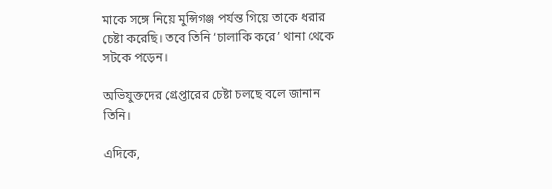মাকে সঙ্গে নিয়ে মুন্সিগঞ্জ পর্যন্ত গিয়ে তাকে ধরার চেষ্টা করেছি। তবে তিনি ‘চালাকি করে’ থানা থেকে সটকে পড়েন।

অভিযুক্তদের গ্রেপ্তারের চেষ্টা চলছে বলে জানান তিনি।

এদিকে,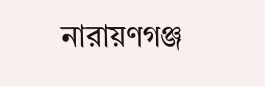নারায়ণগঞ্জ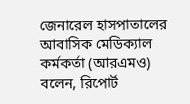জেনারেল হাসপাতালের আবাসিক মেডিক্যাল কর্মকর্তা (আরএমও) বলেন, রিপোর্ট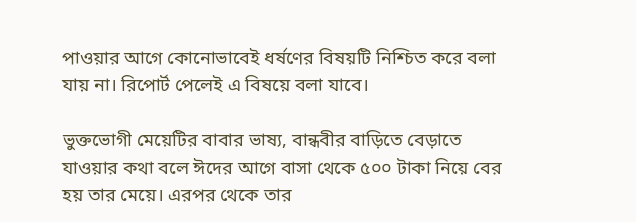পাওয়ার আগে কোনোভাবেই ধর্ষণের বিষয়টি নিশ্চিত করে বলা যায় না। রিপোর্ট পেলেই এ বিষয়ে বলা যাবে।

ভুক্তভোগী মেয়েটির বাবার ভাষ্য, বান্ধবীর বাড়িতে বেড়াতে যাওয়ার কথা বলে ঈদের আগে বাসা থেকে ৫০০ টাকা নিয়ে বের হয় তার মেয়ে। এরপর থেকে তার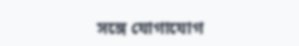সঙ্গে যোগাযোগ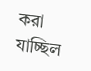করা যাচ্ছিল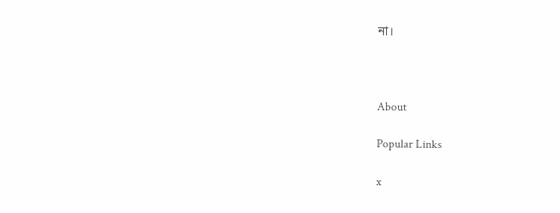না।



About

Popular Links

x